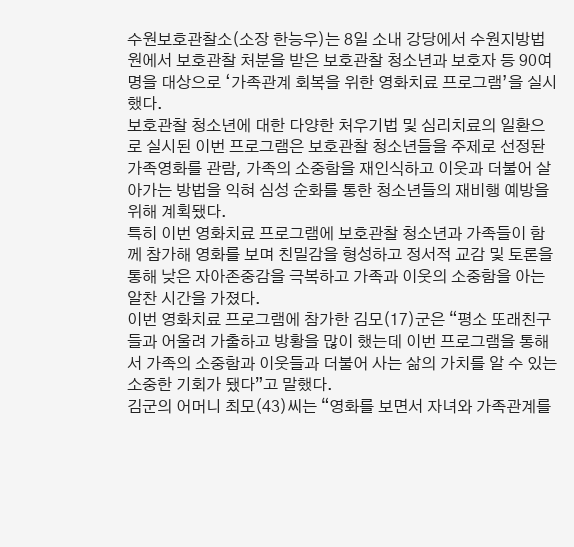수원보호관찰소(소장 한능우)는 8일 소내 강당에서 수원지방법원에서 보호관찰 처분을 받은 보호관찰 청소년과 보호자 등 90여명을 대상으로 ‘가족관계 회복을 위한 영화치료 프로그램’을 실시했다.
보호관찰 청소년에 대한 다양한 처우기법 및 심리치료의 일환으로 실시된 이번 프로그램은 보호관찰 청소년들을 주제로 선정돤 가족영화를 관람, 가족의 소중함을 재인식하고 이웃과 더불어 살아가는 방법을 익혀 심성 순화를 통한 청소년들의 재비행 예방을 위해 계획됐다.
특히 이번 영화치료 프로그램에 보호관찰 청소년과 가족들이 함께 참가해 영화를 보며 친밀감을 형성하고 정서적 교감 및 토론을 통해 낮은 자아존중감을 극복하고 가족과 이웃의 소중함을 아는 알찬 시간을 가졌다.
이번 영화치료 프로그램에 참가한 김모(17)군은 “평소 또래친구들과 어울려 가출하고 방황을 많이 했는데 이번 프로그램을 통해서 가족의 소중함과 이웃들과 더불어 사는 삶의 가치를 알 수 있는 소중한 기회가 됐다”고 말했다.
김군의 어머니 최모(43)씨는 “영화를 보면서 자녀와 가족관계를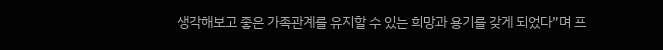생각해보고 좋은 가족관계를 유지할 수 있는 희망과 용기를 갖게 되었다”며 프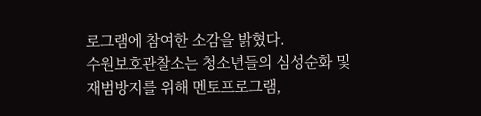로그램에 참여한 소감을 밝혔다.
수원보호관찰소는 청소년들의 심성순화 및 재범방지를 위해 멘토프로그램,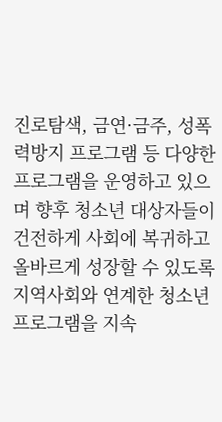진로탐색, 금연·금주, 성폭력방지 프로그램 등 다양한 프로그램을 운영하고 있으며 향후 청소년 대상자들이 건전하게 사회에 복귀하고 올바르게 성장할 수 있도록 지역사회와 연계한 청소년프로그램을 지속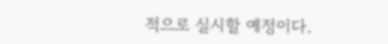적으로 실시할 예정이다.